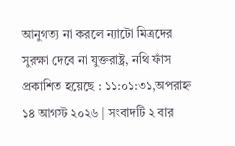আনুগত্য না করলে ন্যাটো মিত্রদের সুরক্ষা দেবে না যুক্তরাষ্ট্র, নথি ফাঁস
প্রকাশিত হয়েছে : ১১:০১:৩১,অপরাহ্ন ১৪ আগস্ট ২০২৬ | সংবাদটি ২ বার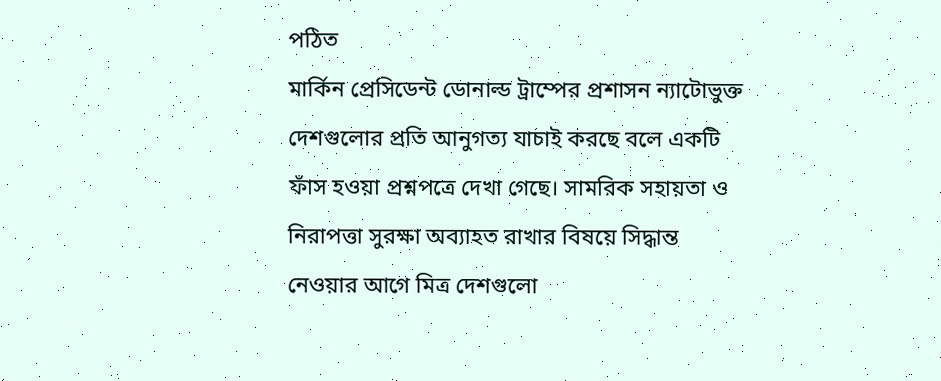পঠিত
মার্কিন প্রেসিডেন্ট ডোনাল্ড ট্রাম্পের প্রশাসন ন্যাটোভুক্ত দেশগুলোর প্রতি আনুগত্য যাচাই করছে বলে একটি ফাঁস হওয়া প্রশ্নপত্রে দেখা গেছে। সামরিক সহায়তা ও নিরাপত্তা সুরক্ষা অব্যাহত রাখার বিষয়ে সিদ্ধান্ত নেওয়ার আগে মিত্র দেশগুলো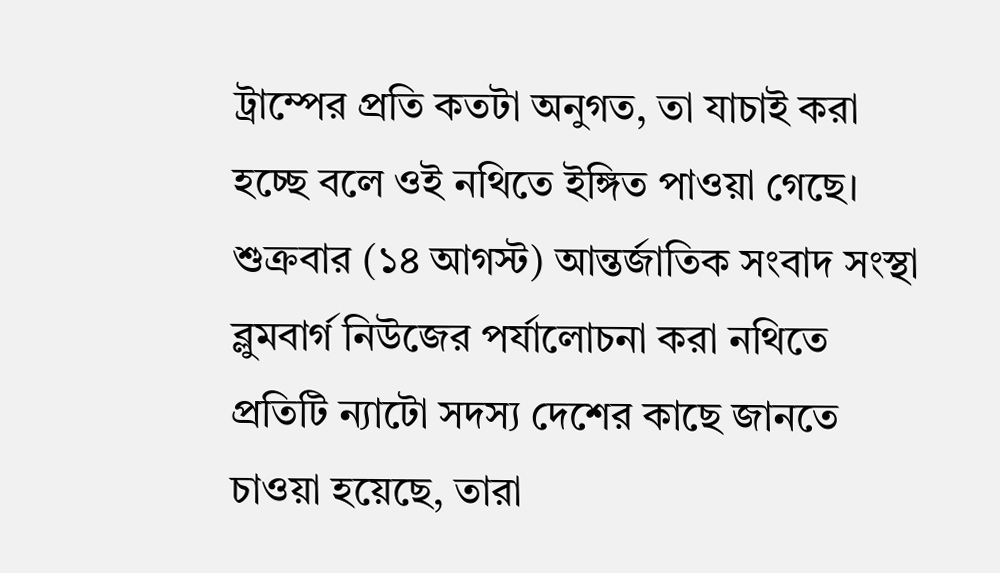ট্রাম্পের প্রতি কতটা অনুগত, তা যাচাই করা হচ্ছে বলে ওই নথিতে ইঙ্গিত পাওয়া গেছে।
শুক্রবার (১৪ আগস্ট) আন্তর্জাতিক সংবাদ সংস্থা ব্লুমবার্গ নিউজের পর্যালোচনা করা নথিতে প্রতিটি ন্যাটো সদস্য দেশের কাছে জানতে চাওয়া হয়েছে, তারা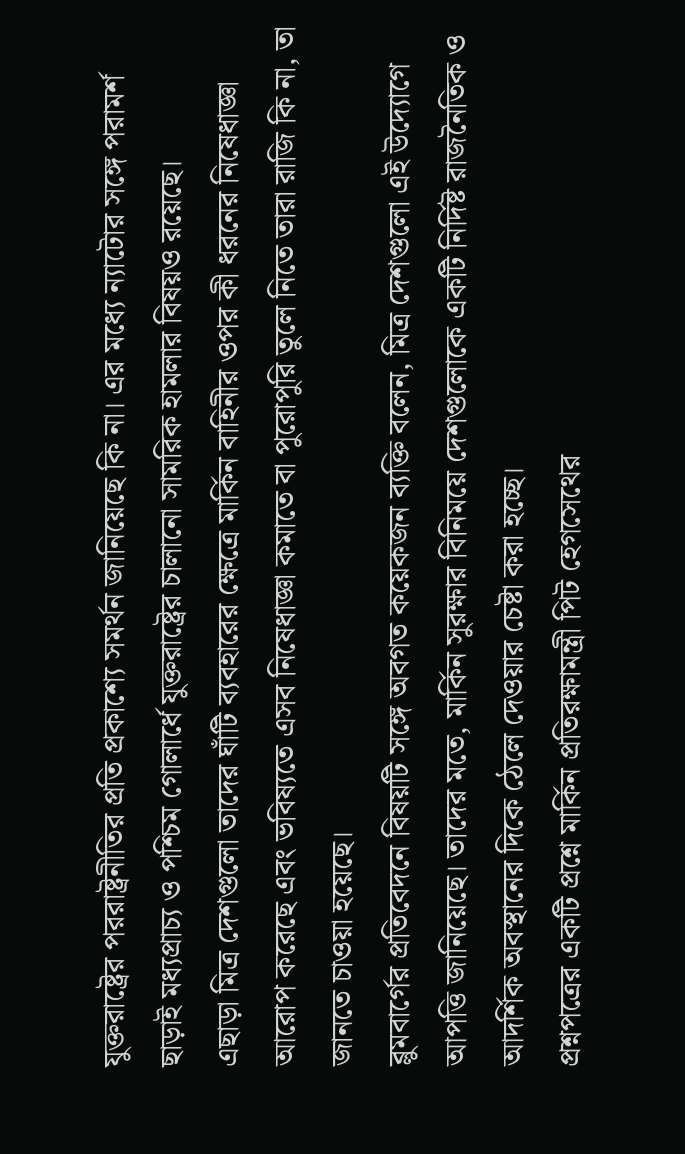যুক্তরাষ্ট্রের পররাষ্ট্রনীতির প্রতি প্রকাশ্যে সমর্থন জানিয়েছে কি না। এর মধ্যে ন্যাটোর সঙ্গে পরামর্শ ছাড়াই মধ্যপ্রাচ্য ও পশ্চিম গোলার্ধে যুক্তরাষ্ট্রের চালানো সামরিক হামলার বিষয়ও রয়েছে।
এছাড়া মিত্র দেশগুলো তাদের ঘাঁটি ব্যবহারের ক্ষেত্রে মার্কিন বাহিনীর ওপর কী ধরনের নিষেধাজ্ঞা আরোপ করেছে এবং ভবিষ্যতে এসব নিষেধাজ্ঞা কমাতে বা পুরোপুরি তুলে নিতে তারা রাজি কি না, তা জানতে চাওয়া হয়েছে।
ব্লুমবার্গের প্রতিবেদনে বিষয়টি সঙ্গে অবগত কয়েকজন ব্যক্তি বলেন, মিত্র দেশগুলো এই উদ্যোগে আপত্তি জানিয়েছে। তাদের মতে, মার্কিন সুরক্ষার বিনিময়ে দেশগুলোকে একটি নির্দিষ্ট রাজনৈতিক ও আদর্শিক অবস্থানের দিকে ঠেলে দেওয়ার চেষ্টা করা হচ্ছে।
প্রশ্নপত্রের একটি প্রশ্নে মার্কিন প্রতিরক্ষামন্ত্রী পিট হেগসেথের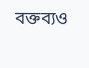বক্তব্যও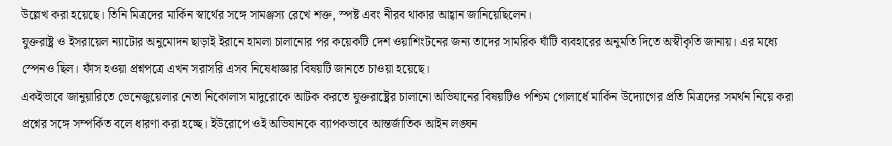উল্লেখ করা হয়েছে। তিনি মিত্রদের মার্কিন স্বার্থের সঙ্গে সামঞ্জস্য রেখে শক্ত, স্পষ্ট এবং নীরব থাকার আহ্বান জানিয়েছিলেন।
যুক্তরাষ্ট্র ও ইসরায়েল ন্যাটোর অনুমোদন ছাড়াই ইরানে হামলা চালানোর পর কয়েকটি দেশ ওয়াশিংটনের জন্য তাদের সামরিক ঘাঁটি ব্যবহারের অনুমতি দিতে অস্বীকৃতি জানায়। এর মধ্যে স্পেনও ছিল। ফাঁস হওয়া প্রশ্নপত্রে এখন সরাসরি এসব নিষেধাজ্ঞার বিষয়টি জানতে চাওয়া হয়েছে।
একইভাবে জানুয়ারিতে ভেনেজুয়েলার নেতা নিকোলাস মাদুরোকে আটক করতে যুক্তরাষ্ট্রের চালানো অভিযানের বিষয়টিও পশ্চিম গোলার্ধে মার্কিন উদ্যোগের প্রতি মিত্রদের সমর্থন নিয়ে করা প্রশ্নের সঙ্গে সম্পর্কিত বলে ধারণা করা হচ্ছে। ইউরোপে ওই অভিযানকে ব্যাপকভাবে আন্তর্জাতিক আইন লঙ্ঘন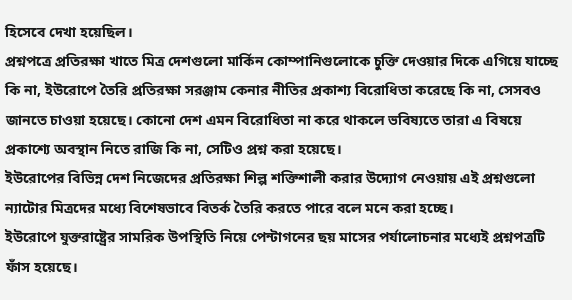হিসেবে দেখা হয়েছিল।
প্রশ্নপত্রে প্রতিরক্ষা খাতে মিত্র দেশগুলো মার্কিন কোম্পানিগুলোকে চুক্তি দেওয়ার দিকে এগিয়ে যাচ্ছে কি না, ইউরোপে তৈরি প্রতিরক্ষা সরঞ্জাম কেনার নীতির প্রকাশ্য বিরোধিতা করেছে কি না, সেসবও জানতে চাওয়া হয়েছে। কোনো দেশ এমন বিরোধিতা না করে থাকলে ভবিষ্যতে তারা এ বিষয়ে প্রকাশ্যে অবস্থান নিতে রাজি কি না, সেটিও প্রশ্ন করা হয়েছে।
ইউরোপের বিভিন্ন দেশ নিজেদের প্রতিরক্ষা শিল্প শক্তিশালী করার উদ্যোগ নেওয়ায় এই প্রশ্নগুলো ন্যাটোর মিত্রদের মধ্যে বিশেষভাবে বিতর্ক তৈরি করতে পারে বলে মনে করা হচ্ছে।
ইউরোপে যুক্তরাষ্ট্রের সামরিক উপস্থিতি নিয়ে পেন্টাগনের ছয় মাসের পর্যালোচনার মধ্যেই প্রশ্নপত্রটি ফাঁস হয়েছে।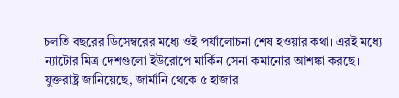চলতি বছরের ডিসেম্বরের মধ্যে ওই পর্যালোচনা শেষ হওয়ার কথা। এরই মধ্যে ন্যাটোর মিত্র দেশগুলো ইউরোপে মার্কিন সেনা কমানোর আশঙ্কা করছে।
যুক্তরাষ্ট্র জানিয়েছে, জার্মানি থেকে ৫ হাজার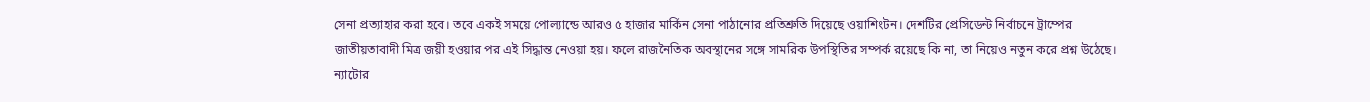সেনা প্রত্যাহার করা হবে। তবে একই সময়ে পোল্যান্ডে আরও ৫ হাজার মার্কিন সেনা পাঠানোর প্রতিশ্রুতি দিয়েছে ওয়াশিংটন। দেশটির প্রেসিডেন্ট নির্বাচনে ট্রাম্পের জাতীয়তাবাদী মিত্র জয়ী হওয়ার পর এই সিদ্ধান্ত নেওয়া হয়। ফলে রাজনৈতিক অবস্থানের সঙ্গে সামরিক উপস্থিতির সম্পর্ক রয়েছে কি না, তা নিয়েও নতুন করে প্রশ্ন উঠেছে।
ন্যাটোর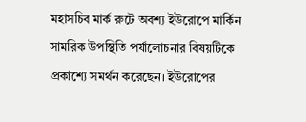মহাসচিব মার্ক রুটে অবশ্য ইউরোপে মার্কিন সামরিক উপস্থিতি পর্যালোচনার বিষয়টিকে প্রকাশ্যে সমর্থন করেছেন। ইউরোপের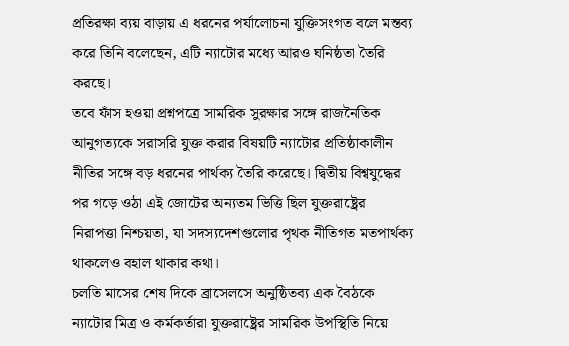প্রতিরক্ষা ব্যয় বাড়ায় এ ধরনের পর্যালোচনা যুক্তিসংগত বলে মন্তব্য করে তিনি বলেছেন, এটি ন্যাটোর মধ্যে আরও ঘনিষ্ঠতা তৈরি করছে।
তবে ফাঁস হওয়া প্রশ্নপত্রে সামরিক সুরক্ষার সঙ্গে রাজনৈতিক আনুগত্যকে সরাসরি যুক্ত করার বিষয়টি ন্যাটোর প্রতিষ্ঠাকালীন নীতির সঙ্গে বড় ধরনের পার্থক্য তৈরি করেছে। দ্বিতীয় বিশ্বযুদ্ধের পর গড়ে ওঠা এই জোটের অন্যতম ভিত্তি ছিল যুক্তরাষ্ট্রের নিরাপত্তা নিশ্চয়তা, যা সদস্যদেশগুলোর পৃথক নীতিগত মতপার্থক্য থাকলেও বহাল থাকার কথা।
চলতি মাসের শেষ দিকে ব্রাসেলসে অনুষ্ঠিতব্য এক বৈঠকে ন্যাটোর মিত্র ও কর্মকর্তারা যুক্তরাষ্ট্রের সামরিক উপস্থিতি নিয়ে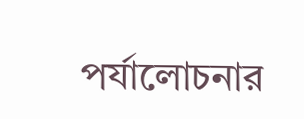পর্যালোচনার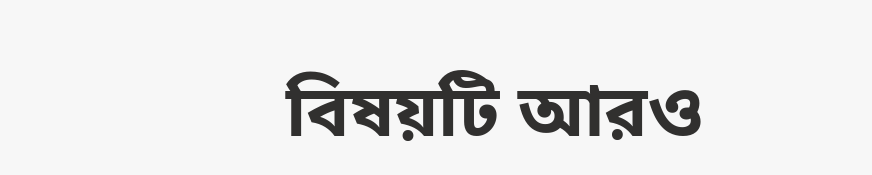বিষয়টি আরও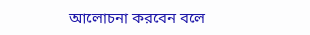আলোচনা করবেন বলে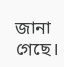জানা গেছে।